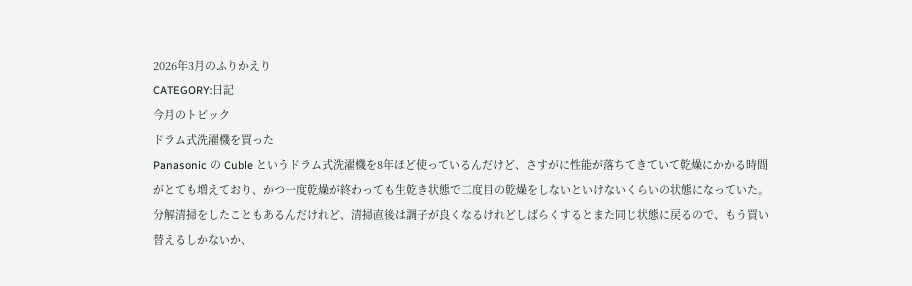2026年3月のふりかえり
CATEGORY:日記
今月のトピック
ドラム式洗濯機を買った
Panasonic の Cuble というドラム式洗濯機を8年ほど使っているんだけど、さすがに性能が落ちてきていて乾燥にかかる時間がとても増えており、かつ一度乾燥が終わっても生乾き状態で二度目の乾燥をしないといけないくらいの状態になっていた。
分解清掃をしたこともあるんだけれど、清掃直後は調子が良くなるけれどしばらくするとまた同じ状態に戻るので、もう買い替えるしかないか、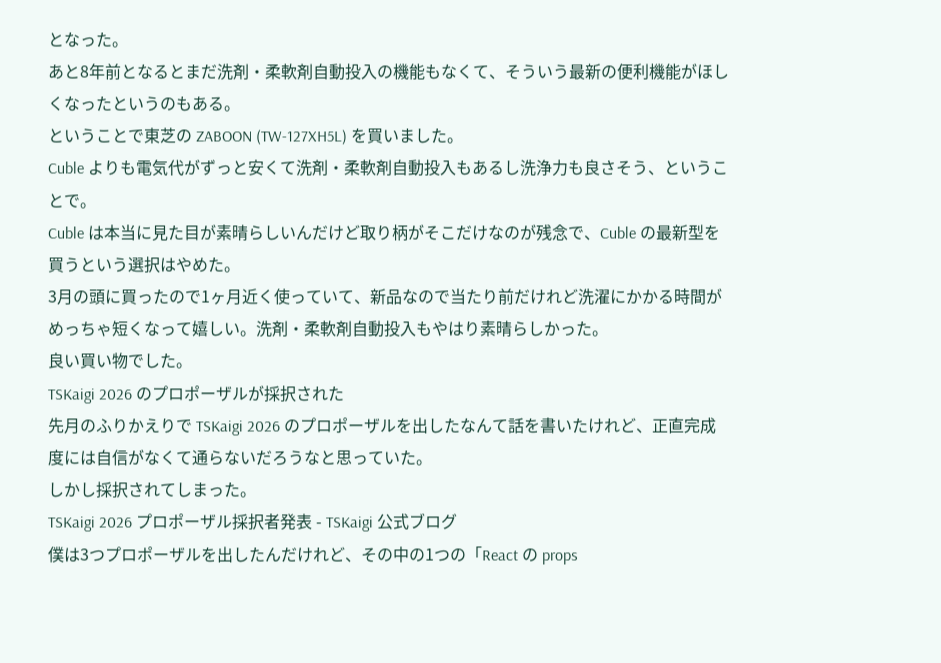となった。
あと8年前となるとまだ洗剤・柔軟剤自動投入の機能もなくて、そういう最新の便利機能がほしくなったというのもある。
ということで東芝の ZABOON (TW-127XH5L) を買いました。
Cuble よりも電気代がずっと安くて洗剤・柔軟剤自動投入もあるし洗浄力も良さそう、ということで。
Cuble は本当に見た目が素晴らしいんだけど取り柄がそこだけなのが残念で、Cuble の最新型を買うという選択はやめた。
3月の頭に買ったので1ヶ月近く使っていて、新品なので当たり前だけれど洗濯にかかる時間がめっちゃ短くなって嬉しい。洗剤・柔軟剤自動投入もやはり素晴らしかった。
良い買い物でした。
TSKaigi 2026 のプロポーザルが採択された
先月のふりかえりで TSKaigi 2026 のプロポーザルを出したなんて話を書いたけれど、正直完成度には自信がなくて通らないだろうなと思っていた。
しかし採択されてしまった。
TSKaigi 2026 プロポーザル採択者発表 - TSKaigi 公式ブログ
僕は3つプロポーザルを出したんだけれど、その中の1つの「React の props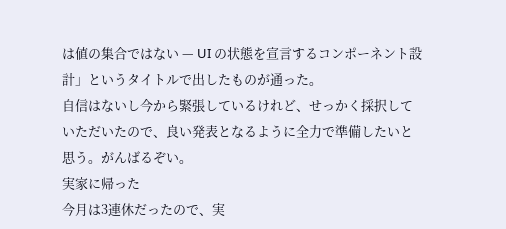は値の集合ではない — UI の状態を宣言するコンポーネント設計」というタイトルで出したものが通った。
自信はないし今から緊張しているけれど、せっかく採択していただいたので、良い発表となるように全力で準備したいと思う。がんばるぞい。
実家に帰った
今月は3連休だったので、実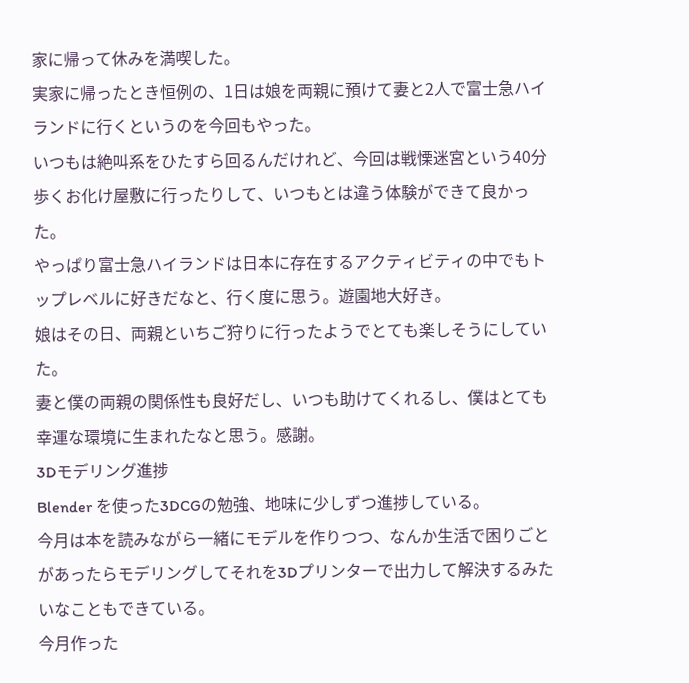家に帰って休みを満喫した。
実家に帰ったとき恒例の、1日は娘を両親に預けて妻と2人で富士急ハイランドに行くというのを今回もやった。
いつもは絶叫系をひたすら回るんだけれど、今回は戦慄迷宮という40分歩くお化け屋敷に行ったりして、いつもとは違う体験ができて良かった。
やっぱり富士急ハイランドは日本に存在するアクティビティの中でもトップレベルに好きだなと、行く度に思う。遊園地大好き。
娘はその日、両親といちご狩りに行ったようでとても楽しそうにしていた。
妻と僕の両親の関係性も良好だし、いつも助けてくれるし、僕はとても幸運な環境に生まれたなと思う。感謝。
3Dモデリング進捗
Blender を使った3DCGの勉強、地味に少しずつ進捗している。
今月は本を読みながら一緒にモデルを作りつつ、なんか生活で困りごとがあったらモデリングしてそれを3Dプリンターで出力して解決するみたいなこともできている。
今月作った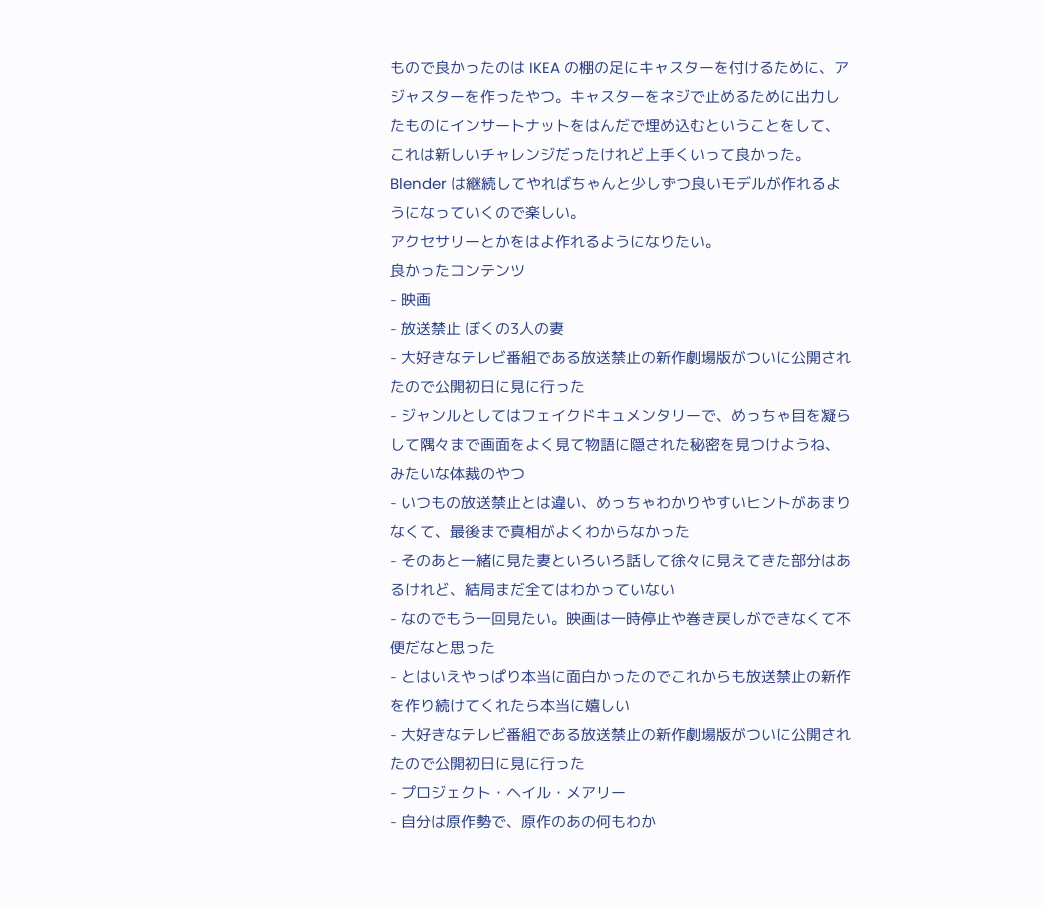もので良かったのは IKEA の棚の足にキャスターを付けるために、アジャスターを作ったやつ。キャスターをネジで止めるために出力したものにインサートナットをはんだで埋め込むということをして、これは新しいチャレンジだったけれど上手くいって良かった。
Blender は継続してやればちゃんと少しずつ良いモデルが作れるようになっていくので楽しい。
アクセサリーとかをはよ作れるようになりたい。
良かったコンテンツ
- 映画
- 放送禁止 ぼくの3人の妻
- 大好きなテレビ番組である放送禁止の新作劇場版がついに公開されたので公開初日に見に行った
- ジャンルとしてはフェイクドキュメンタリーで、めっちゃ目を凝らして隅々まで画面をよく見て物語に隠された秘密を見つけようね、みたいな体裁のやつ
- いつもの放送禁止とは違い、めっちゃわかりやすいヒントがあまりなくて、最後まで真相がよくわからなかった
- そのあと一緒に見た妻といろいろ話して徐々に見えてきた部分はあるけれど、結局まだ全てはわかっていない
- なのでもう一回見たい。映画は一時停止や巻き戻しができなくて不便だなと思った
- とはいえやっぱり本当に面白かったのでこれからも放送禁止の新作を作り続けてくれたら本当に嬉しい
- 大好きなテレビ番組である放送禁止の新作劇場版がついに公開されたので公開初日に見に行った
- プロジェクト・ヘイル・メアリー
- 自分は原作勢で、原作のあの何もわか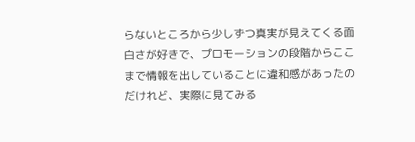らないところから少しずつ真実が見えてくる面白さが好きで、プロモーションの段階からここまで情報を出していることに違和感があったのだけれど、実際に見てみる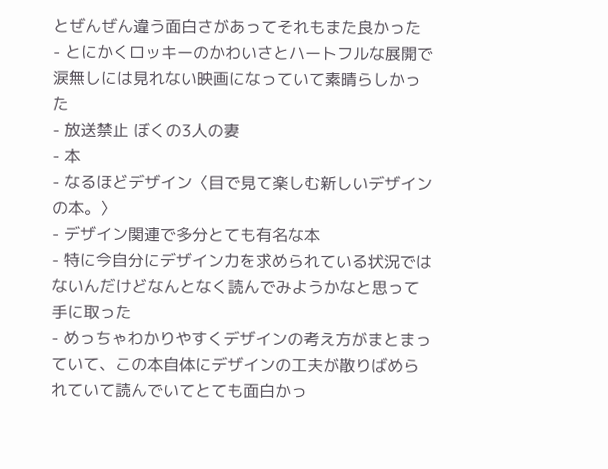とぜんぜん違う面白さがあってそれもまた良かった
- とにかくロッキーのかわいさとハートフルな展開で涙無しには見れない映画になっていて素晴らしかった
- 放送禁止 ぼくの3人の妻
- 本
- なるほどデザイン〈目で見て楽しむ新しいデザインの本。〉
- デザイン関連で多分とても有名な本
- 特に今自分にデザイン力を求められている状況ではないんだけどなんとなく読んでみようかなと思って手に取った
- めっちゃわかりやすくデザインの考え方がまとまっていて、この本自体にデザインの工夫が散りばめられていて読んでいてとても面白かっ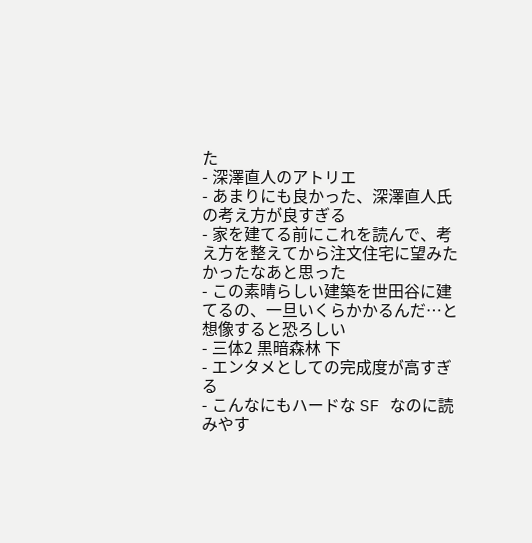た
- 深澤直人のアトリエ
- あまりにも良かった、深澤直人氏の考え方が良すぎる
- 家を建てる前にこれを読んで、考え方を整えてから注文住宅に望みたかったなあと思った
- この素晴らしい建築を世田谷に建てるの、一旦いくらかかるんだ…と想像すると恐ろしい
- 三体2 黒暗森林 下
- エンタメとしての完成度が高すぎる
- こんなにもハードな SF なのに読みやす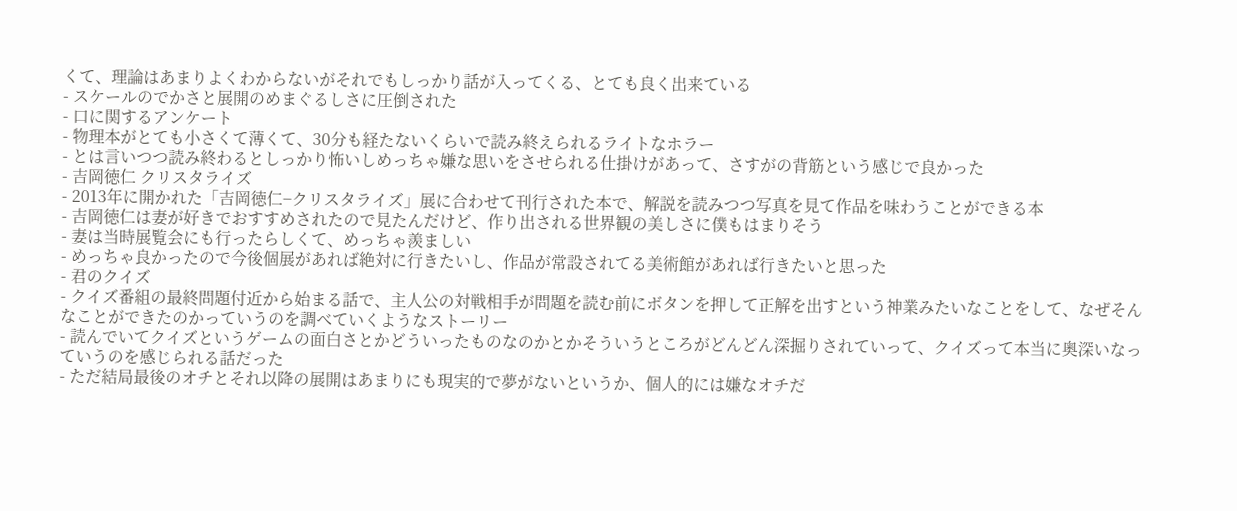くて、理論はあまりよくわからないがそれでもしっかり話が入ってくる、とても良く出来ている
- スケールのでかさと展開のめまぐるしさに圧倒された
- 口に関するアンケート
- 物理本がとても小さくて薄くて、30分も経たないくらいで読み終えられるライトなホラー
- とは言いつつ読み終わるとしっかり怖いしめっちゃ嫌な思いをさせられる仕掛けがあって、さすがの背筋という感じで良かった
- 吉岡徳仁 クリスタライズ
- 2013年に開かれた「吉岡徳仁−クリスタライズ」展に合わせて刊行された本で、解説を読みつつ写真を見て作品を味わうことができる本
- 吉岡徳仁は妻が好きでおすすめされたので見たんだけど、作り出される世界観の美しさに僕もはまりそう
- 妻は当時展覧会にも行ったらしくて、めっちゃ羨ましい
- めっちゃ良かったので今後個展があれば絶対に行きたいし、作品が常設されてる美術館があれば行きたいと思った
- 君のクイズ
- クイズ番組の最終問題付近から始まる話で、主人公の対戦相手が問題を読む前にボタンを押して正解を出すという神業みたいなことをして、なぜそんなことができたのかっていうのを調べていくようなストーリー
- 読んでいてクイズというゲームの面白さとかどういったものなのかとかそういうところがどんどん深掘りされていって、クイズって本当に奥深いなっていうのを感じられる話だった
- ただ結局最後のオチとそれ以降の展開はあまりにも現実的で夢がないというか、個人的には嫌なオチだ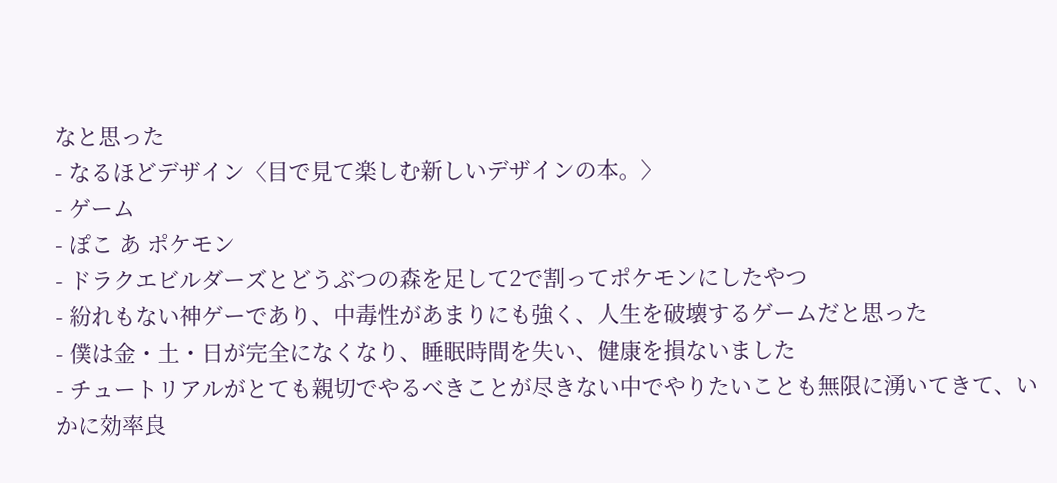なと思った
- なるほどデザイン〈目で見て楽しむ新しいデザインの本。〉
- ゲーム
- ぽこ あ ポケモン
- ドラクエビルダーズとどうぶつの森を足して2で割ってポケモンにしたやつ
- 紛れもない神ゲーであり、中毒性があまりにも強く、人生を破壊するゲームだと思った
- 僕は金・土・日が完全になくなり、睡眠時間を失い、健康を損ないました
- チュートリアルがとても親切でやるべきことが尽きない中でやりたいことも無限に湧いてきて、いかに効率良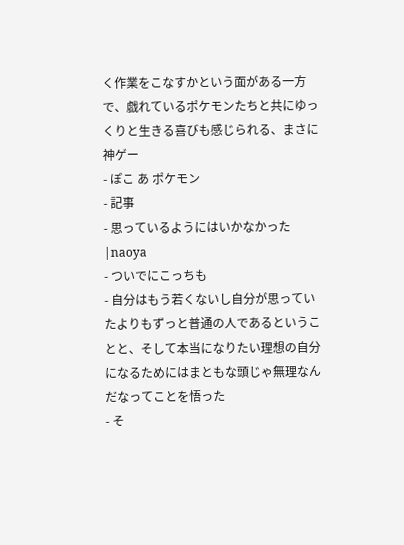く作業をこなすかという面がある一方で、戯れているポケモンたちと共にゆっくりと生きる喜びも感じられる、まさに神ゲー
- ぽこ あ ポケモン
- 記事
- 思っているようにはいかなかった|naoya
- ついでにこっちも
- 自分はもう若くないし自分が思っていたよりもずっと普通の人であるということと、そして本当になりたい理想の自分になるためにはまともな頭じゃ無理なんだなってことを悟った
- そ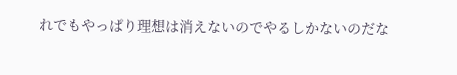れでもやっぱり理想は消えないのでやるしかないのだな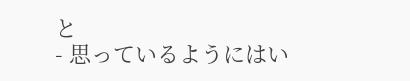と
- 思っているようにはい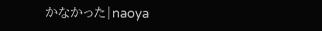かなかった|naoya